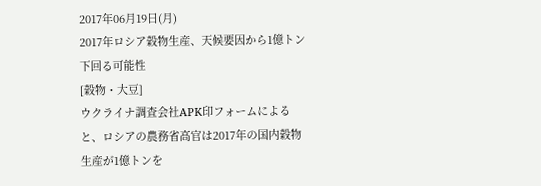2017年06月19日(月)
2017年ロシア穀物生産、天候要因から1億トン下回る可能性
[穀物・大豆]
ウクライナ調査会社APK印フォームによると、ロシアの農務省高官は2017年の国内穀物生産が1億トンを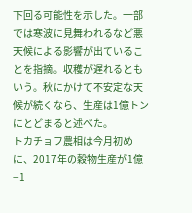下回る可能性を示した。一部では寒波に見舞われるなど悪天候による影響が出ていることを指摘。収穫が遅れるともいう。秋にかけて不安定な天候が続くなら、生産は1億トンにとどまると述べた。
トカチョフ農相は今月初めに、2017年の穀物生産が1億−1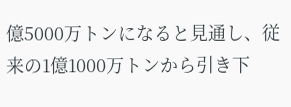億5000万トンになると見通し、従来の1億1000万トンから引き下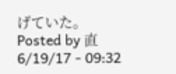げていた。
Posted by 直 6/19/17 - 09:32